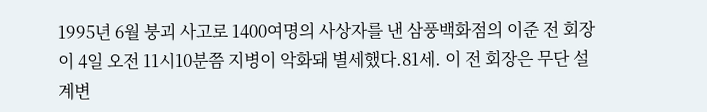1995년 6월 붕괴 사고로 1400여명의 사상자를 낸 삼풍백화점의 이준 전 회장이 4일 오전 11시10분쯤 지병이 악화돼 별세했다.81세. 이 전 회장은 무단 설계변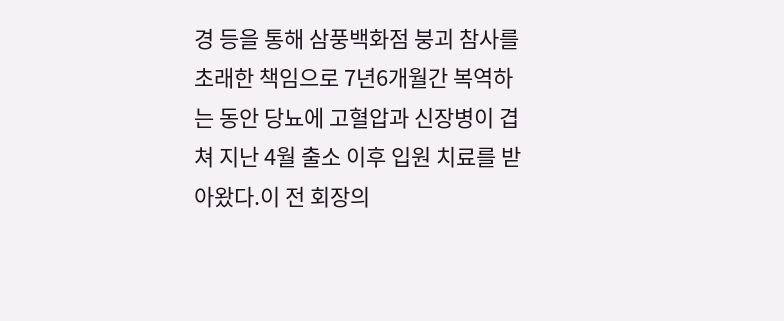경 등을 통해 삼풍백화점 붕괴 참사를 초래한 책임으로 7년6개월간 복역하는 동안 당뇨에 고혈압과 신장병이 겹쳐 지난 4월 출소 이후 입원 치료를 받아왔다.이 전 회장의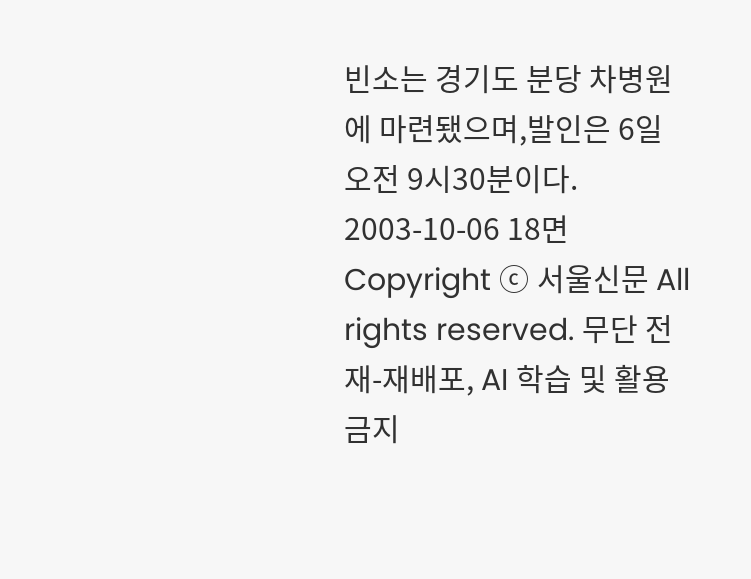빈소는 경기도 분당 차병원에 마련됐으며,발인은 6일 오전 9시30분이다.
2003-10-06 18면
Copyright ⓒ 서울신문 All rights reserved. 무단 전재-재배포, AI 학습 및 활용 금지